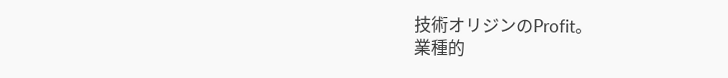技術オリジンのProfit。
業種的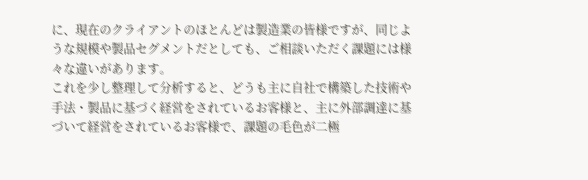に、現在のクライアントのほとんどは製造業の皆様ですが、同じような規模や製品セグメントだとしても、ご相談いただく課題には様々な違いがあります。
これを少し整理して分析すると、どうも主に自社で構築した技術や手法・製品に基づく経営をされているお客様と、主に外部調達に基づいて経営をされているお客様で、課題の毛色が二極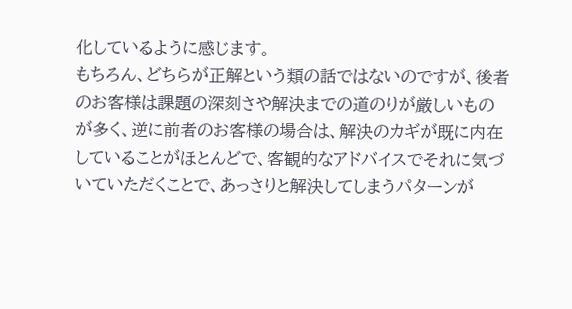化しているように感じます。
もちろん、どちらが正解という類の話ではないのですが、後者のお客様は課題の深刻さや解決までの道のりが厳しいものが多く、逆に前者のお客様の場合は、解決のカギが既に内在していることがほとんどで、客観的なアドバイスでそれに気づいていただくことで、あっさりと解決してしまうパターンが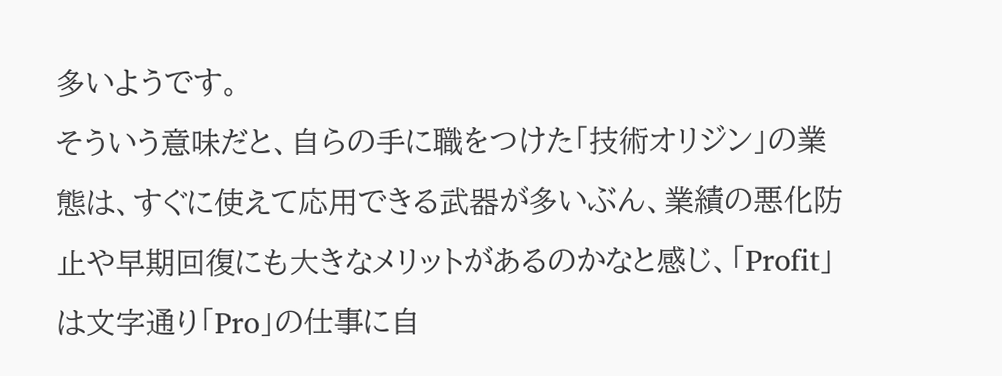多いようです。
そういう意味だと、自らの手に職をつけた「技術オリジン」の業態は、すぐに使えて応用できる武器が多いぶん、業績の悪化防止や早期回復にも大きなメリットがあるのかなと感じ、「Profit」は文字通り「Pro」の仕事に自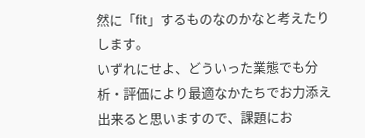然に「fit」するものなのかなと考えたりします。
いずれにせよ、どういった業態でも分析・評価により最適なかたちでお力添え出来ると思いますので、課題にお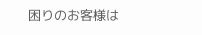困りのお客様は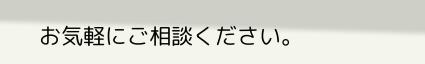お気軽にご相談ください。